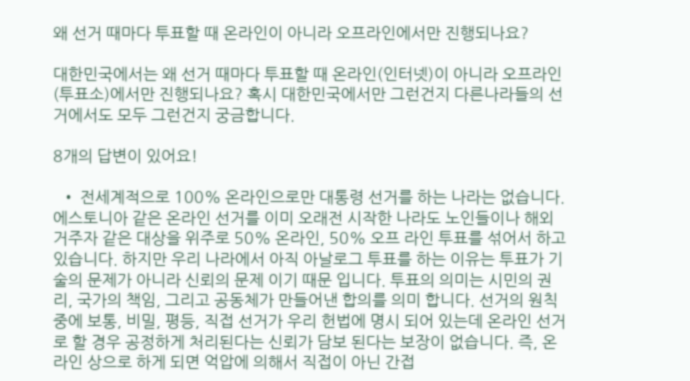왜 선거 때마다 투표할 때 온라인이 아니라 오프라인에서만 진행되나요?

대한민국에서는 왜 선거 때마다 투표할 때 온라인(인터넷)이 아니라 오프라인(투표소)에서만 진행되나요? 혹시 대한민국에서만 그런건지 다른나라들의 선거에서도 모두 그런건지 궁금합니다.

8개의 답변이 있어요!

  • 전세계적으로 100% 온라인으로만 대통령 선거를 하는 나라는 없습니다. 에스토니아 같은 온라인 선거를 이미 오래전 시작한 나라도 노인들이나 해외 거주자 같은 대상을 위주로 50% 온라인, 50% 오프 라인 투표를 섞어서 하고 있습니다. 하지만 우리 나라에서 아직 아날로그 투표를 하는 이유는 투표가 기술의 문제가 아니라 신뢰의 문제 이기 때문 입니다. 투표의 의미는 시민의 권리, 국가의 책임, 그리고 공동체가 만들어낸 합의를 의미 합니다. 선거의 원칙중에 보통, 비밀, 평등, 직접 선거가 우리 헌법에 명시 되어 있는데 온라인 선거로 할 경우 공정하게 처리된다는 신뢰가 담보 된다는 보장이 없습니다. 즉, 온라인 상으로 하게 되면 억압에 의해서 직접이 아닌 간접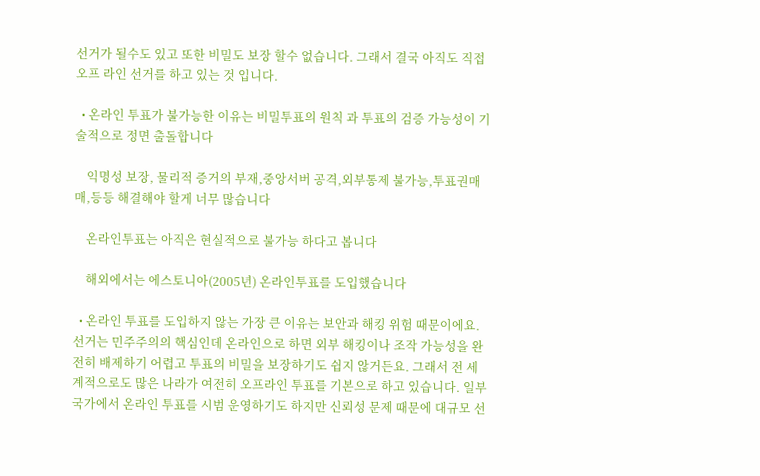선거가 될수도 있고 또한 비밀도 보장 할수 없습니다. 그래서 결국 아직도 직접 오프 라인 선거를 하고 있는 것 입니다.

  • 온라인 투표가 불가능한 이유는 비밀투표의 원칙 과 투표의 검증 가능성이 기술적으로 정면 출돌합니다

    익명성 보장, 물리적 증거의 부재,중앙서버 공격,외부통제 불가능,투표권매매,등등 해결해야 할게 너무 많습니다

    온라인투표는 아직은 현실적으로 불가능 하다고 봅니다

    해외에서는 에스토니아(2005년) 온라인투표를 도입했습니다

  • 온라인 투표를 도입하지 않는 가장 큰 이유는 보안과 해킹 위험 때문이에요. 선거는 민주주의의 핵심인데 온라인으로 하면 외부 해킹이나 조작 가능성을 완전히 배제하기 어렵고 투표의 비밀을 보장하기도 쉽지 않거든요. 그래서 전 세계적으로도 많은 나라가 여전히 오프라인 투표를 기본으로 하고 있습니다. 일부 국가에서 온라인 투표를 시범 운영하기도 하지만 신뢰성 문제 때문에 대규모 선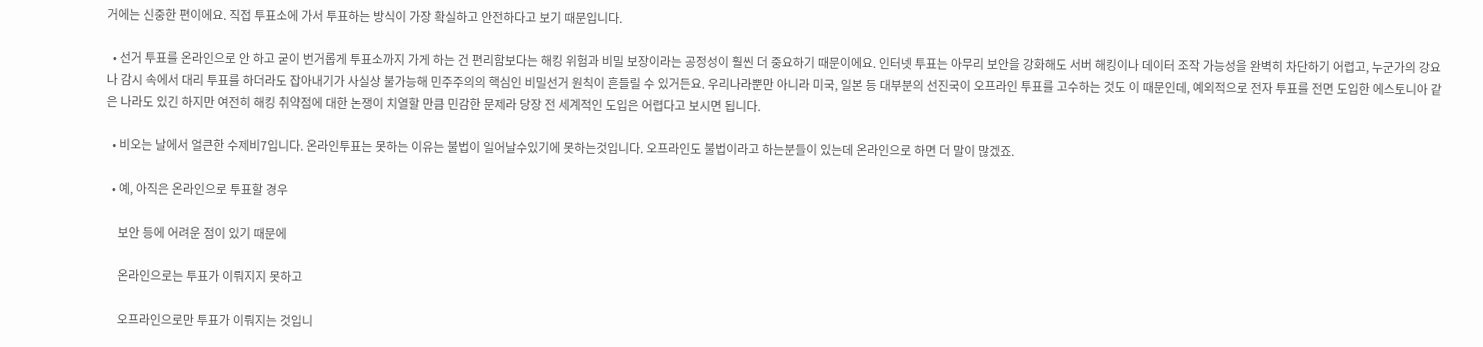거에는 신중한 편이에요. 직접 투표소에 가서 투표하는 방식이 가장 확실하고 안전하다고 보기 때문입니다.

  • 선거 투표를 온라인으로 안 하고 굳이 번거롭게 투표소까지 가게 하는 건 편리함보다는 해킹 위험과 비밀 보장이라는 공정성이 훨씬 더 중요하기 때문이에요. 인터넷 투표는 아무리 보안을 강화해도 서버 해킹이나 데이터 조작 가능성을 완벽히 차단하기 어렵고, 누군가의 강요나 감시 속에서 대리 투표를 하더라도 잡아내기가 사실상 불가능해 민주주의의 핵심인 비밀선거 원칙이 흔들릴 수 있거든요. 우리나라뿐만 아니라 미국, 일본 등 대부분의 선진국이 오프라인 투표를 고수하는 것도 이 때문인데, 예외적으로 전자 투표를 전면 도입한 에스토니아 같은 나라도 있긴 하지만 여전히 해킹 취약점에 대한 논쟁이 치열할 만큼 민감한 문제라 당장 전 세계적인 도입은 어렵다고 보시면 됩니다.

  • 비오는 날에서 얼큰한 수제비7입니다. 온라인투표는 못하는 이유는 불법이 일어날수있기에 못하는것입니다. 오프라인도 불법이라고 하는분들이 있는데 온라인으로 하면 더 말이 많겠죠.

  • 예, 아직은 온라인으로 투표할 경우

    보안 등에 어려운 점이 있기 때문에

    온라인으로는 투표가 이뤄지지 못하고

    오프라인으로만 투표가 이뤄지는 것입니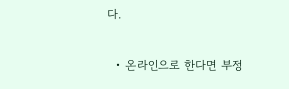다.

  • 온라인으로 한다면 부정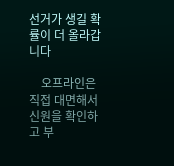선거가 생길 확률이 더 올라갑니다

    오프라인은 직접 대면해서 신원을 확인하고 부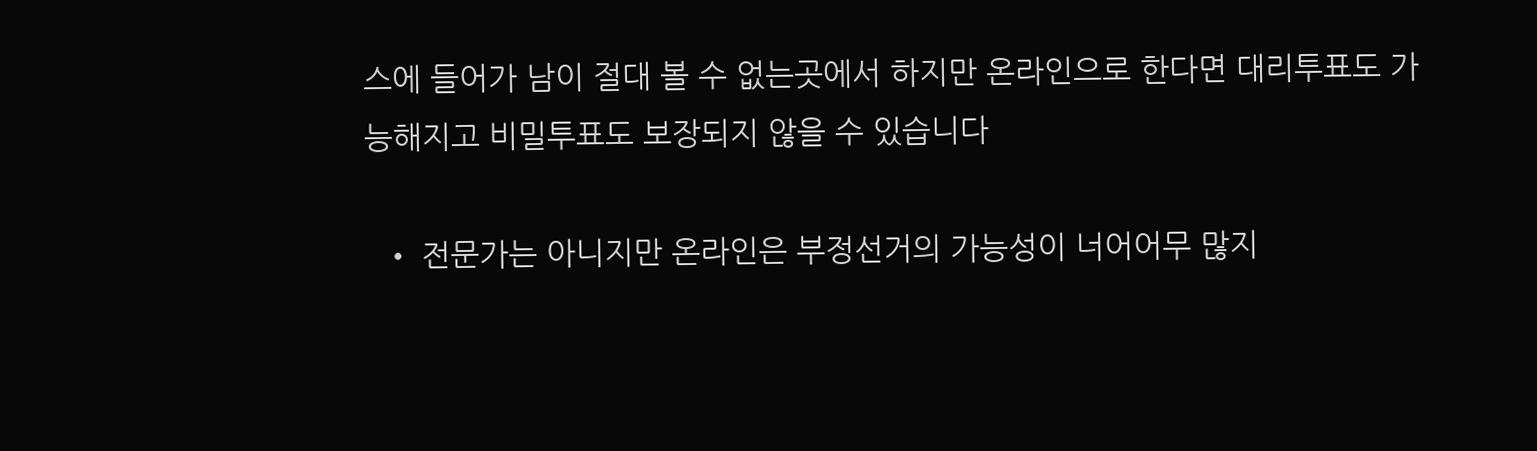스에 들어가 남이 절대 볼 수 없는곳에서 하지만 온라인으로 한다면 대리투표도 가능해지고 비밀투표도 보장되지 않을 수 있습니다

  • 전문가는 아니지만 온라인은 부정선거의 가능성이 너어어무 많지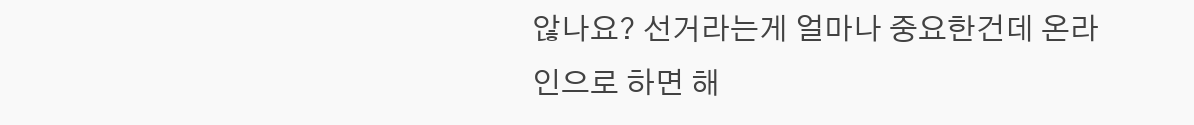않나요? 선거라는게 얼마나 중요한건데 온라인으로 하면 해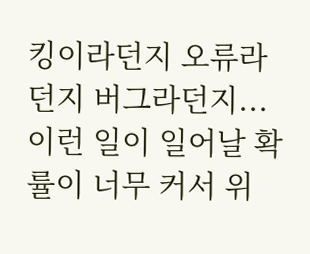킹이라던지 오류라던지 버그라던지... 이런 일이 일어날 확률이 너무 커서 위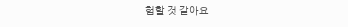험할 것 같아요